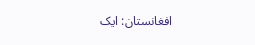افغانستان: ایک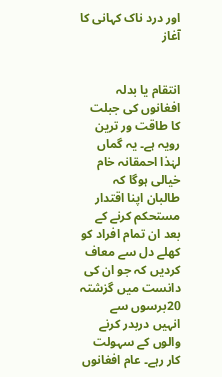اور درد ناک کہانی کا آغاز


انتقام یا بدلہ افغانوں کی جبلت کا طاقت ور ترین رویہ ہے۔ یہ گماں لہٰذا احمقانہ خام خیالی ہوگا کہ طالبان اپنا اقتدار مستحکم کرنے کے بعد ان تمام افراد کو کھلے دل سے معاف کردیں کہ جو ان کی دانست میں گزشتہ 20برسوں سے انہیں دربدر کرنے والوں کے سہولت کار رہے۔ عام افغانوں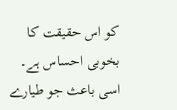کو اس حقیقت کا بخوبی احساس ہے۔ اسی باعث جو طیارے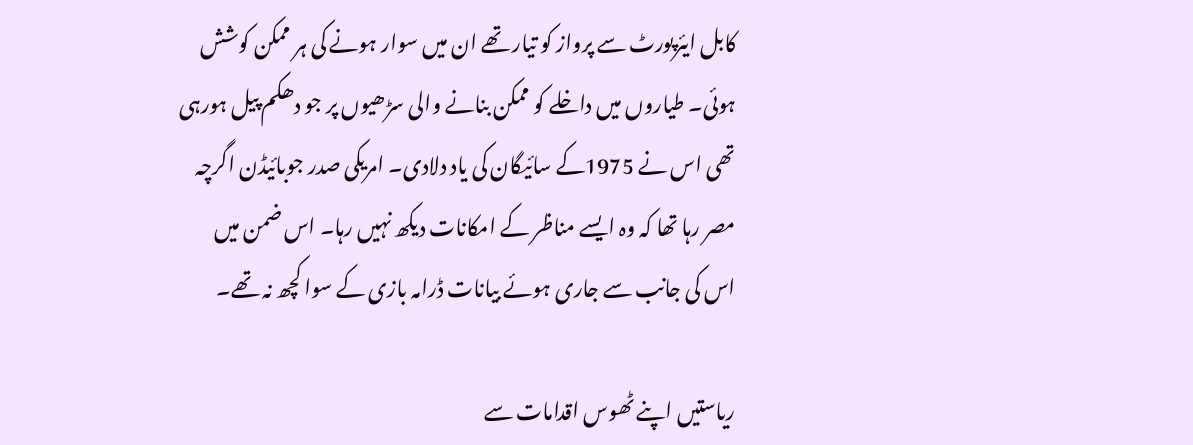کابل ایئرپورٹ سے پرواز کو تیار تھے ان میں سوار ہونے کی ہر ممکن کوشش ہوئی۔ طیاروں میں داخلے کو ممکن بنانے والی سڑھیوں پر جو دھکم پیل ہورہی تھی اس نے 1975کے سائیگان کی یاد دلادی۔ امریکی صدر جوبائیڈن اگرچہ مصر رہا تھا کہ وہ ایسے مناظر کے امکانات دیکھ نہیں رہا۔ اس ضمن میں اس کی جانب سے جاری ہوئے بیانات ڈرامہ بازی کے سوا کچھ نہ تھے۔

ریاستیں اپنے ٹھوس اقدامات سے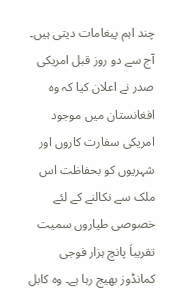چند اہم پیغامات دیتی ہیں۔ آج سے دو روز قبل امریکی صدر نے اعلان کیا کہ وہ افغانستان میں موجود امریکی سفارت کاروں اور شہریوں کو بحفاظت اس ملک سے نکالنے کے لئے خصوصی طیاروں سمیت تقریباَ پانچ ہزار فوجی کمانڈوز بھیج رہا ہے۔ وہ کابل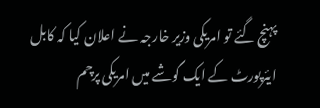پہنچ گئے تو امریکی وزیر خارجہ نے اعلان کیا کہ کابل ایئرپورٹ کے ایک گوشے میں امریکی پرچم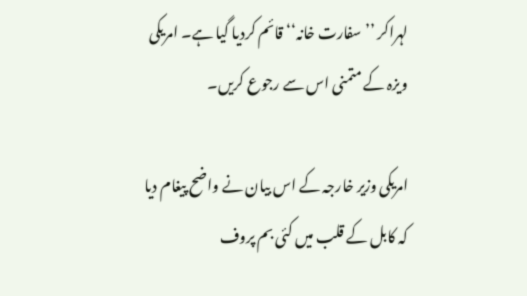لہراکر ’’سفارت خانہ‘‘ قائم کردیا گیا ہے۔ امریکی ویزہ کے متمنی اس سے رجوع کریں۔

امریکی وزیر خارجہ کے اس بیان نے واضح پیغام دیا کہ کابل کے قلب میں کئی بم پروف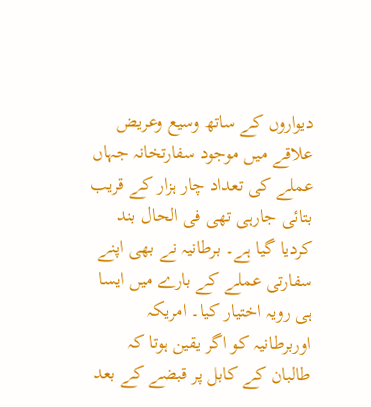دیواروں کے ساتھ وسیع وعریض علاقے میں موجود سفارتخانہ جہاں عملے کی تعداد چار ہزار کے قریب بتائی جارہی تھی فی الحال بند کردیا گیا ہے۔ برطانیہ نے بھی اپنے سفارتی عملے کے بارے میں ایسا ہی رویہ اختیار کیا۔ امریکہ اوربرطانیہ کو اگر یقین ہوتا کہ طالبان کے کابل پر قبضے کے بعد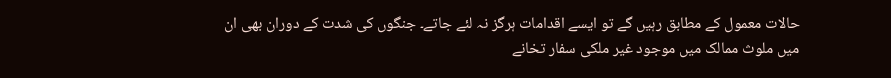حالات معمول کے مطابق رہیں گے تو ایسے اقدامات ہرگز نہ لئے جاتے۔ جنگوں کی شدت کے دوران بھی ان میں ملوث ممالک میں موجود غیر ملکی سفار تخانے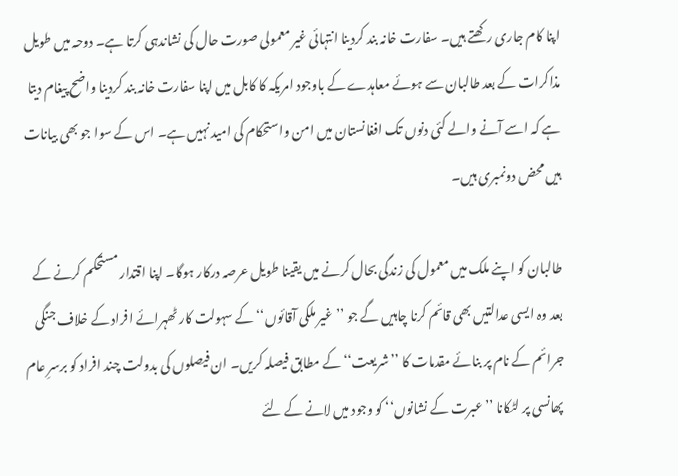اپنا کام جاری رکھتے ہیں۔ سفارت خانہ بند کردینا انتہائی غیر معمولی صورت حال کی نشاندہی کرتا ہے۔ دوحہ میں طویل مذاکرات کے بعد طالبان سے ہوئے معاہدے کے باوجود امریکہ کا کابل میں اپنا سفارت خانہ بند کردینا واضح پیغام دیتا ہے کہ اسے آنے والے کئی دنوں تک افغانستان میں امن واستحکام کی امید نہیں ہے۔ اس کے سوا جو بھی بیانات ہیں محض دونمبری ہیں۔

طالبان کو اپنے ملک میں معمول کی زندگی بحال کرنے میں یقینا طویل عرصہ درکار ہوگا۔ اپنا اقتدار مستحکم کرنے کے بعد وہ ایسی عدالتیں بھی قائم کرنا چاہیں گے جو ’’غیر ملکی آقائوں‘‘ کے سہولت کار ٹھہرائے افراد کے خلاف جنگی جرائم کے نام پر بنائے مقدمات کا ’’شریعت‘‘ کے مطابق فیصلہ کریں۔ ان فیصلوں کی بدولت چند افراد کو برسرِ عام پھانسی پر لٹکانا ’’عبرت کے نشانوں‘‘ کو وجود میں لانے کے لئے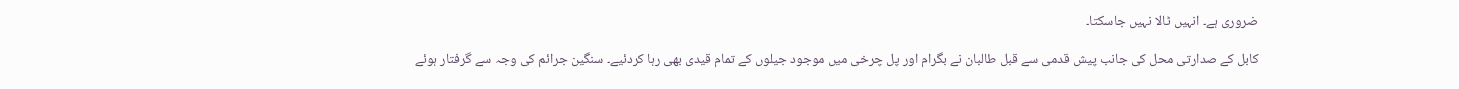ضروری ہے۔ انہیں ٹالا نہیں جاسکتا۔

کابل کے صدارتی محل کی جانب پیش قدمی سے قبل طالبان نے بگرام اور پل چرخی میں موجود جیلوں کے تمام قیدی بھی رہا کردئیے۔ سنگین جرائم کی وجہ سے گرفتار ہوئے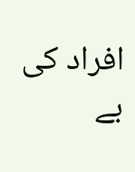افراد کی بے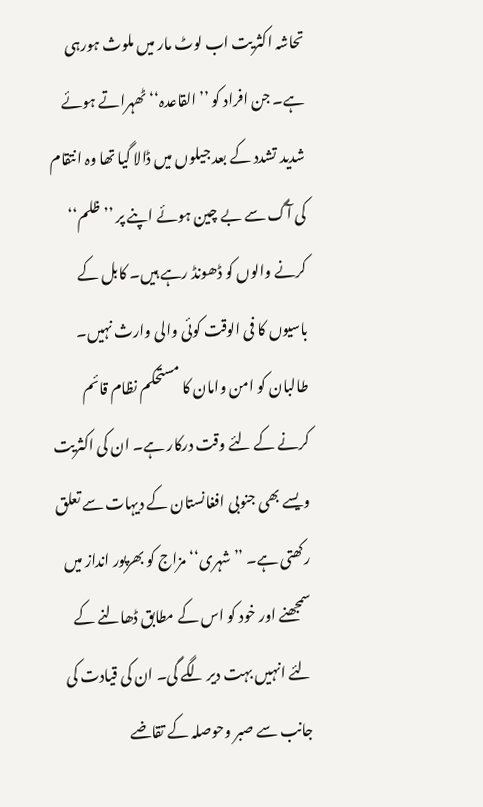تحاشہ اکثریت اب لوٹ مار میں ملوث ہورہی ہے۔ جن افراد کو ’’القاعدہ‘‘ ٹھہراتے ہوئے شدید تشدد کے بعد جیلوں میں ڈالا گیا تھا وہ انتقام کی آگ سے بے چین ہوئے اپنے پر ’’ظلم‘‘ کرنے والوں کو ڈھونڈ رہے ہیں۔ کابل کے باسیوں کا فی الوقت کوئی والی وارث نہیں۔ طالبان کو امن وامان کا مستحکم نظام قائم کرنے کے لئے وقت درکار ہے۔ ان کی اکثریت ویسے بھی جنوبی افغانستان کے دیہات سے تعلق رکھتی ہے۔ ’’شہری‘‘ مزاج کو بھرپور انداز میں سمجھنے اور خود کو اس کے مطابق ڈھالنے کے لئے انہیں بہت دیر لگے گی۔ ان کی قیادت کی جانب سے صبر وحوصلہ کے تقاضے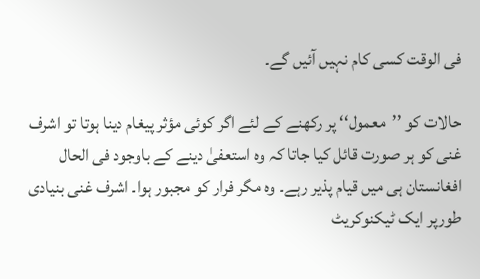فی الوقت کسی کام نہیں آئیں گے۔

حالات کو ’’معمول‘‘ پر رکھنے کے لئے اگر کوئی مؤثر پیغام دینا ہوتا تو اشرف غنی کو ہر صورت قائل کیا جاتا کہ وہ استعفیٰ دینے کے باوجود فی الحال افغانستان ہی میں قیام پذیر رہے۔ وہ مگر فرار کو مجبور ہوا۔ اشرف غنی بنیادی طورپر ایک ٹیکنوکریٹ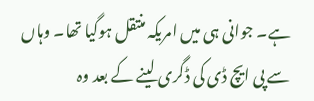ہے۔ جوانی ہی میں امریکہ منتقل ہوگیا تھا۔ وہاں سے پی ایچ ڈی کی ڈگری لینے کے بعد وہ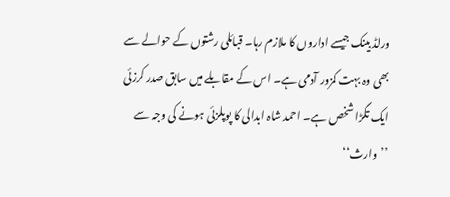ورلڈ بینک جیسے اداروں کا ملازم رہا۔ قبائلی رشتوں کے حوالے سے بھی وہ بہت کمزور آدمی ہے۔ اس کے مقابلے میں سابق صدر کرزئی ایک تگڑا شخص ہے۔ احمد شاہ ابدالی کا پوپلزئی ہونے کی وجہ سے ’’وارث‘‘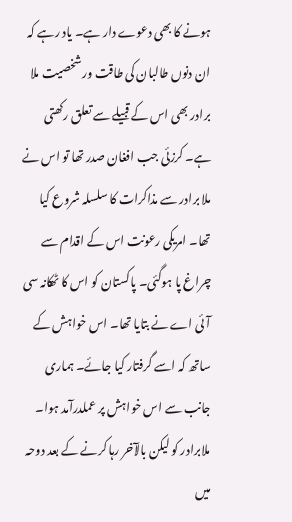ہونے کا بھی دعوے دار ہے۔ یاد رہے کہ ان دنوں طالبان کی طاقت ور شخصیت ملا برادر بھی اس کے قبیلے سے تعلق رکھتی ہے۔ کرزئی جب افغان صدر تھا تو اس نے ملا برادر سے مذاکرات کا سلسلہ شروع کیا تھا۔ امریکی رعونت اس کے اقدام سے چراغ پا ہوگئی۔ پاکستان کو اس کا ٹھکانہ سی آئی اے نے بتایا تھا۔ اس خواہش کے ساتھ کہ اسے گرفتار کیا جائے۔ ہماری جانب سے اس خواہش پر عملدرآمد ہوا۔ ملابرادر کو لیکن بالآخر رہا کرنے کے بعد دوحہ میں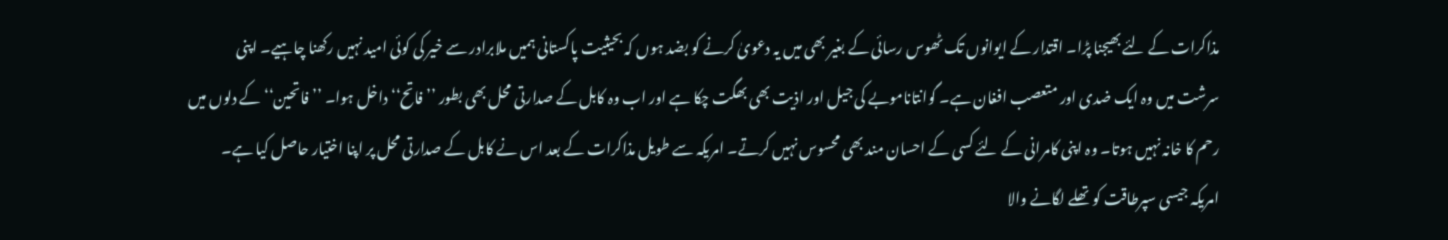مذاکرات کے لئے بھیجنا پڑا۔ اقتدار کے ایوانوں تک ٹھوس رسائی کے بغیر بھی میں یہ دعویٰ کرنے کو بضد ہوں کہ بحیثیت پاکستانی ہمیں ملابرادر سے خیر کی کوئی امید نہیں رکھنا چاہیے۔ اپنی سرشت میں وہ ایک ضدی اور متعصب افغان ہے۔ گوانتاناموبے کی جیل اور اذیت بھی بھگت چکا ہے اور اب وہ کابل کے صدارتی محل بھی بطور ’’فاتح‘‘ داخل ہوا۔ ’’فاتحین‘‘ کے دلوں میں رحم کا خانہ نہیں ہوتا۔ وہ اپنی کامرانی کے لئے کسی کے احسان مند بھی محسوس نہیں کرتے۔ امریکہ سے طویل مذاکرات کے بعد اس نے کابل کے صدارتی محل پر اپنا اختیار حاصل کیا ہے۔ امریکہ جیسی سپرطاقت کو تھلے لگانے والا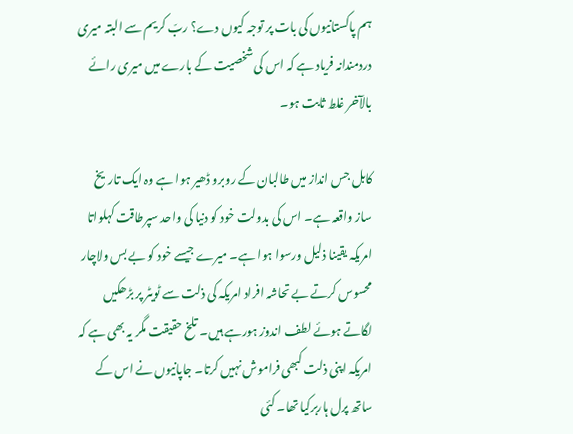ہم پاکستانیوں کی بات پر توجہ کیوں دے؟ ربّ کریم سے البتہ میری دردمندانہ فریاد ہے کہ اس کی شخصیت کے بارے میں میری رائے بالآخر غلط ثابت ہو۔

کابل جس انداز میں طالبان کے روبرو ڈھیر ہوا ہے وہ ایک تاریخ ساز واقعہ ہے۔ اس کی بدولت خود کو دنیا کی واحد سپرطاقت کہلواتا امریکہ یقینا ذلیل ورسوا ہوا ہے۔ میرے جیسے خود کو بے بس ولاچار محسوس کرتے بے تحاشہ افراد امریکہ کی ذلت سے ٹویٹر پر بڑھکیں لگاتے ہوئے لطف اندوز ہورہے ہیں۔ تلخ حقیقت مگر یہ بھی ہے کہ امریکہ اپنی ذلت کبھی فراموش نہیں کرتا۔ جاپانیوں نے اس کے ساتھ پرل ہاربرکیا تھا۔ کئی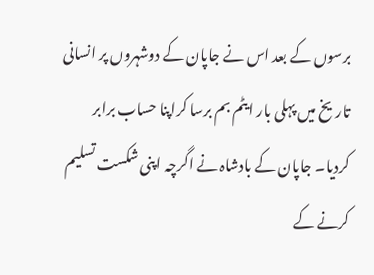برسوں کے بعد اس نے جاپان کے دوشہروں پر انسانی تاریخ میں پہلی بار ایٹم بم برسا کراپنا حساب برابر کردیا۔ جاپان کے بادشاہ نے اگرچہ اپنی شکست تسلیم کرنے کے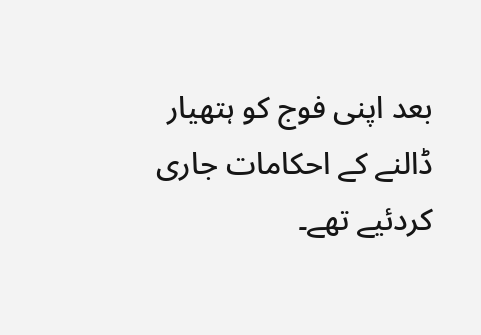بعد اپنی فوج کو ہتھیار ڈالنے کے احکامات جاری کردئیے تھے۔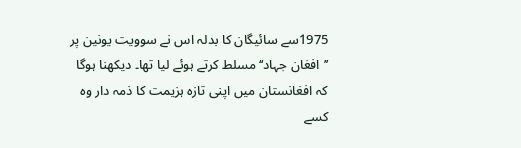1975سے سائیگان کا بدلہ اس نے سوویت یونین پر ’’افغان جہاد‘‘ مسلط کرتے ہوئے لیا تھا۔ دیکھنا ہوگا کہ افغانستان میں اپنی تازہ ہزیمت کا ذمہ دار وہ کسے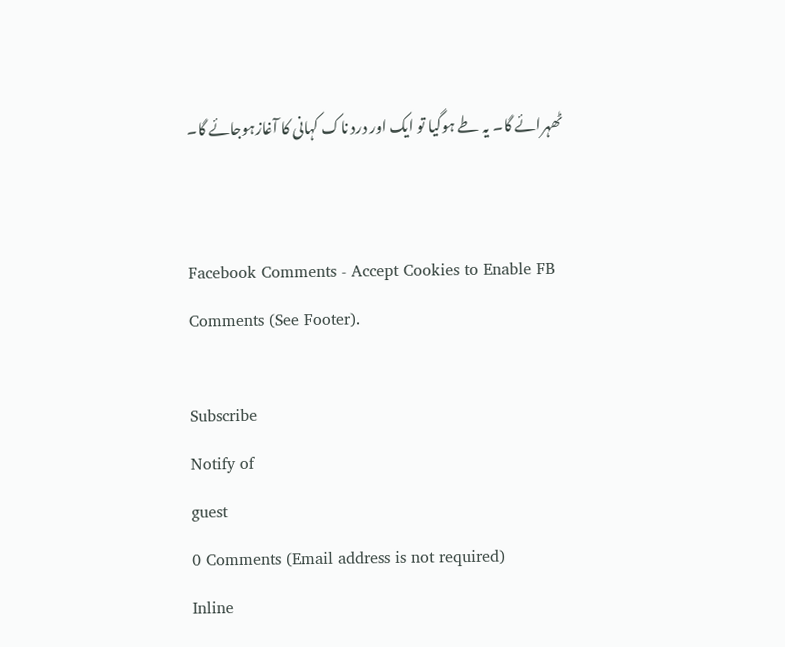ٹھہرائے گا۔ یہ طے ہوگیا تو ایک اور درد ناک کہانی کا آغازہوجائے گا۔


Facebook Comments - Accept Cookies to Enable FB Comments (See Footer).

Subscribe
Notify of
guest
0 Comments (Email address is not required)
Inline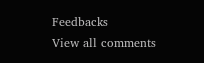Feedbacks
View all comments